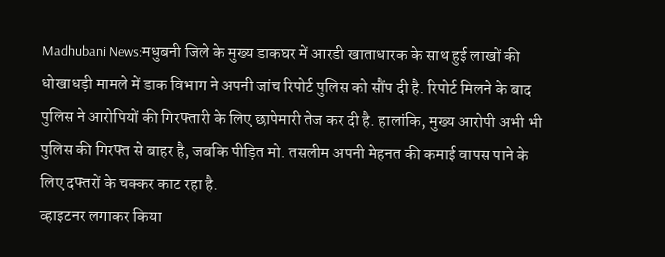Madhubani News:मधुबनी जिले के मुख्य डाकघर में आरडी खाताधारक के साथ हुई लाखों की धोखाधड़ी मामले में डाक विभाग ने अपनी जांच रिपोर्ट पुलिस को सौंप दी है. रिपोर्ट मिलने के बाद पुलिस ने आरोपियों की गिरफ्तारी के लिए छापेमारी तेज कर दी है. हालांकि, मुख्य आरोपी अभी भी पुलिस की गिरफ्त से बाहर है, जबकि पीड़ित मो. तसलीम अपनी मेहनत की कमाई वापस पाने के लिए दफ्तरों के चक्कर काट रहा है.
व्हाइटनर लगाकर किया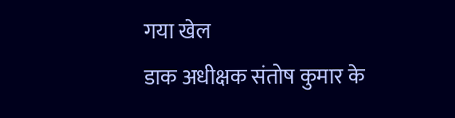गया खेल
डाक अधीक्षक संतोष कुमार के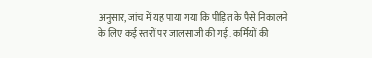अनुसार, जांच में यह पाया गया कि पीड़ित के पैसे निकालने के लिए कई स्तरों पर जालसाजी की गई. कर्मियों की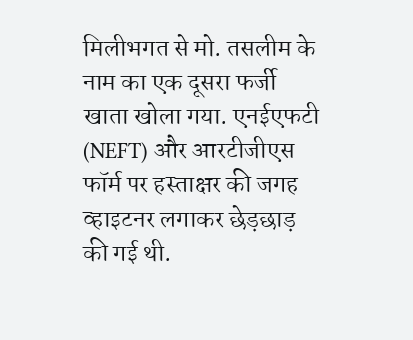मिलीभगत से मो. तसलीम के नाम का एक दूसरा फर्जी खाता खोला गया. एनईएफटी (NEFT) और आरटीजीएस फॉर्म पर हस्ताक्षर की जगह व्हाइटनर लगाकर छेड़छाड़ की गई थी.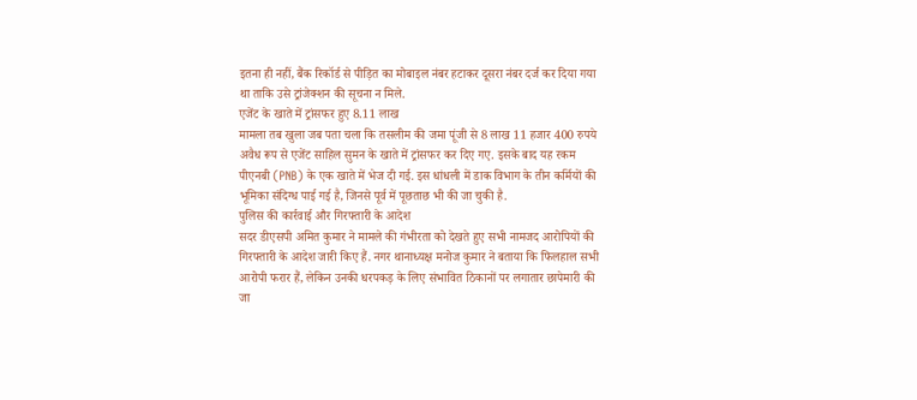इतना ही नहीं, बैंक रिकॉर्ड से पीड़ित का मोबाइल नंबर हटाकर दूसरा नंबर दर्ज कर दिया गया था ताकि उसे ट्रांजेक्शन की सूचना न मिले.
एजेंट के खाते में ट्रांसफर हुए 8.11 लाख
मामला तब खुला जब पता चला कि तसलीम की जमा पूंजी से 8 लाख 11 हजार 400 रुपये अवैध रूप से एजेंट साहिल सुमन के खाते में ट्रांसफर कर दिए गए. इसके बाद यह रकम पीएनबी (PNB) के एक खाते में भेज दी गई. इस धांधली में डाक विभाग के तीन कर्मियों की भूमिका संदिग्ध पाई गई है, जिनसे पूर्व में पूछताछ भी की जा चुकी है.
पुलिस की कार्रवाई और गिरफ्तारी के आदेश
सदर डीएसपी अमित कुमार ने मामले की गंभीरता को देखते हुए सभी नामजद आरोपियों की गिरफ्तारी के आदेश जारी किए हैं. नगर थानाध्यक्ष मनोज कुमार ने बताया कि फिलहाल सभी आरोपी फरार हैं, लेकिन उनकी धरपकड़ के लिए संभावित ठिकानों पर लगातार छापेमारी की जा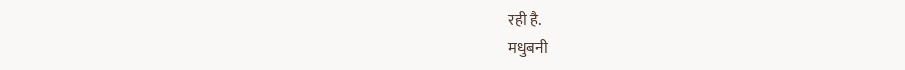रही है.
मधुबनी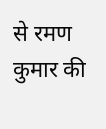से रमण कुमार की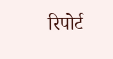रिपोर्ट